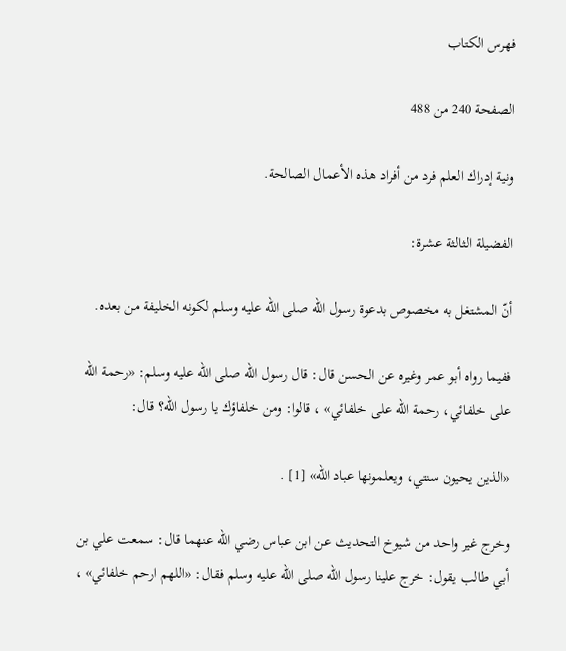فهرس الكتاب

الصفحة 240 من 488

ونية إدراك العلم فرد من أفراد هذه الأعمال الصالحة.

الفضيلة الثالثة عشرة:

أنّ المشتغل به مخصوص بدعوة رسول الله صلى الله عليه وسلم لكونه الخليفة من بعده.

ففيما رواه أبو عمر وغيره عن الحسن قال: قال رسول الله صلى الله عليه وسلم: «رحمة الله على خلفائي، رحمة الله على خلفائي» ، قالوا: ومن خلفاؤك يا رسول الله؟ قال:

«الذين يحيون سنتي، ويعلمونها عباد الله» [1] .

وخرج غير واحد من شيوخ التحديث عن ابن عباس رضي الله عنهما قال: سمعت علي بن أبي طالب يقول: خرج علينا رسول الله صلى الله عليه وسلم فقال: «اللهم ارحم خلفائي» ،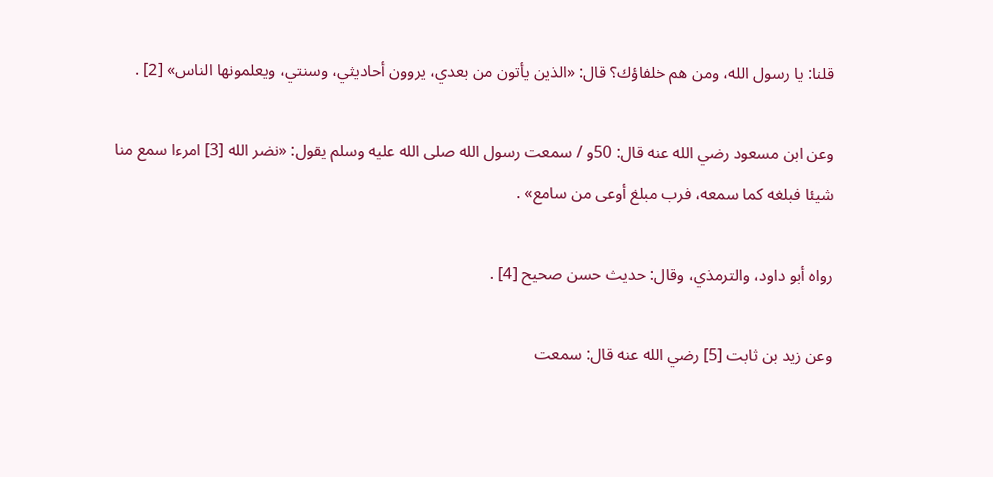قلنا: يا رسول الله، ومن هم خلفاؤك؟ قال: «الذين يأتون من بعدي، يروون أحاديثي، وسنتي، ويعلمونها الناس» [2] .

وعن ابن مسعود رضي الله عنه قال: 50و / سمعت رسول الله صلى الله عليه وسلم يقول: «نضر الله [3] امرءا سمع منا شيئا فبلغه كما سمعه، فرب مبلغ أوعى من سامع» .

رواه أبو داود، والترمذي، وقال: حديث حسن صحيح [4] .

وعن زيد بن ثابت [5] رضي الله عنه قال: سمعت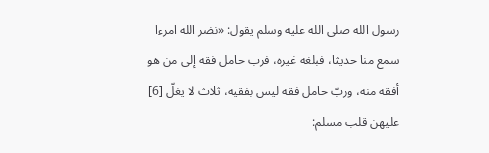رسول الله صلى الله عليه وسلم يقول: «نضر الله امرءا سمع منا حديثا، فبلغه غيره، فرب حامل فقه إلى من هو أفقه منه، وربّ حامل فقه ليس بفقيه، ثلاث لا يغلّ [6] عليهن قلب مسلم: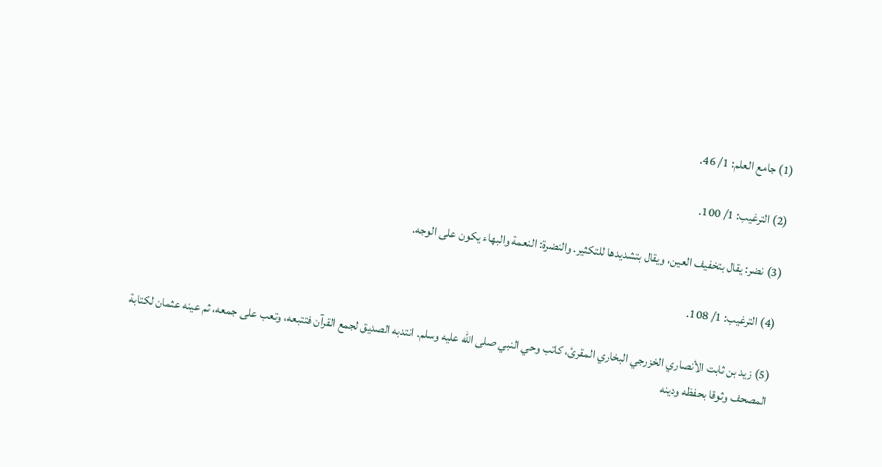(1) جامع العلم: 1/ 46.

(2) الترغيب: 1/ 100.

(3) نضر: يقال بتخفيف العين، ويقال بتشديدها للتكثير. والنضرة: النعمة والبهاء يكون على الوجه.

(4) الترغيب: 1/ 108.

(5) زيد بن ثابت الأنصاري الخزرجي البخاري المقرئ، كاتب وحي النبي صلى الله عليه وسلم. انتدبه الصديق لجمع القرآن فتتبعه، وتعب على جمعه، ثم عينه عثمان لكتابة المصحف وثوقا بحفظه ودينه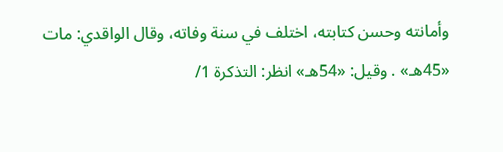وأمانته وحسن كتابته، اختلف في سنة وفاته، وقال الواقدي: مات «45هـ» . وقيل: «54هـ» انظر: التذكرة 1/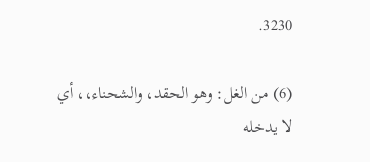3230.

(6) من الغل: وهو الحقد، والشحناء،، أي لا يدخله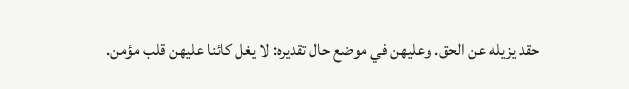حقد يزيله عن الحق. وعليهن في موضع حال تقديره: لا يغل كائنا عليهن قلب مؤمن.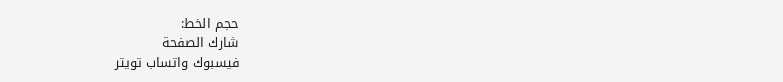حجم الخط:
شارك الصفحة
فيسبوك واتساب تويتر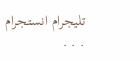تليجرام انستجرام
. . .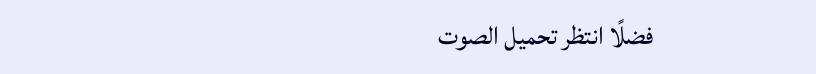فضلًا انتظر تحميل الصوت